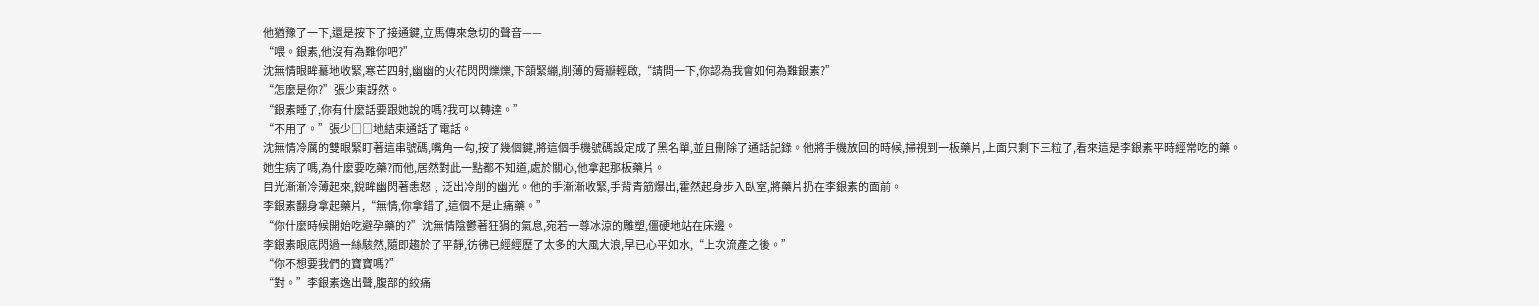他猶豫了一下,還是按下了接通鍵,立馬傳來急切的聲音——
“喂。銀素,他沒有為難你吧?”
沈無情眼眸驀地收緊,寒芒四射,幽幽的火花閃閃爍爍,下頷緊繃,削薄的脣瓣輕啟,“請問一下,你認為我會如何為難銀素?”
“怎麼是你?”張少東訝然。
“銀素睡了,你有什麼話要跟她說的嗎?我可以轉達。”
“不用了。”張少□□地結束通話了電話。
沈無情冷厲的雙眼緊盯著這串號碼,嘴角一勾,按了幾個鍵,將這個手機號碼設定成了黑名單,並且刪除了通話記錄。他將手機放回的時候,掃視到一板藥片,上面只剩下三粒了,看來這是李銀素平時經常吃的藥。
她生病了嗎,為什麼要吃藥?而他,居然對此一點都不知道,處於關心,他拿起那板藥片。
目光漸漸冷薄起來,銳眸幽閃著恚怒﹐泛出冷削的幽光。他的手漸漸收緊,手背青筋爆出,霍然起身步入臥室,將藥片扔在李銀素的面前。
李銀素翻身拿起藥片,“無情,你拿錯了,這個不是止痛藥。”
“你什麼時候開始吃避孕藥的?”沈無情陰鬱著狂狷的氣息,宛若一尊冰涼的雕塑,僵硬地站在床邊。
李銀素眼底閃過一絲駭然,隨即趨於了平靜,彷彿已經經歷了太多的大風大浪,早已心平如水,“上次流產之後。”
“你不想要我們的寶寶嗎?”
“對。”李銀素逸出聲,腹部的絞痛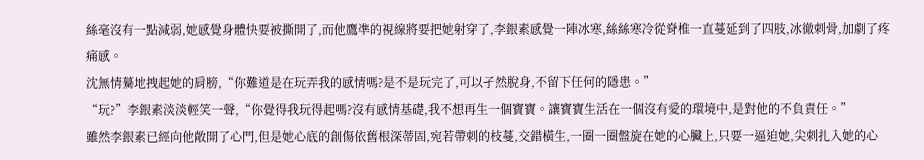絲毫沒有一點減弱,她感覺身體快要被撕開了,而他鷹凖的視線將要把她射穿了,李銀素感覺一陣冰寒,絲絲寒冷從脊椎一直蔓延到了四肢,冰徹刺骨,加劇了疼痛感。
沈無情驀地拽起她的肩膀,“你難道是在玩弄我的感情嗎?是不是玩完了,可以孑然脫身,不留下任何的隱患。”
“玩?”李銀素淡淡輕笑一聲,“你覺得我玩得起嗎?沒有感情基礎,我不想再生一個寶寶。讓寶寶生活在一個沒有愛的環境中,是對他的不負責任。”
雖然李銀素已經向他敞開了心門,但是她心底的創傷依舊根深蒂固,宛若帶刺的枝蔓,交錯橫生,一圈一圈盤旋在她的心臟上,只要一逼迫她,尖刺扎入她的心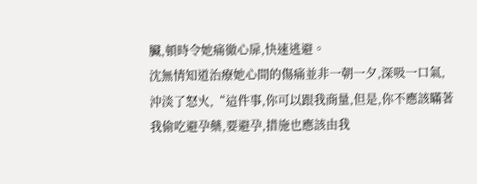臟,頓時令她痛徹心扉,快速逃避。
沈無情知道治療她心間的傷痛並非一朝一夕,深吸一口氣,沖淡了怒火,“這件事,你可以跟我商量,但是,你不應該瞞著我偷吃避孕藥,要避孕,措施也應該由我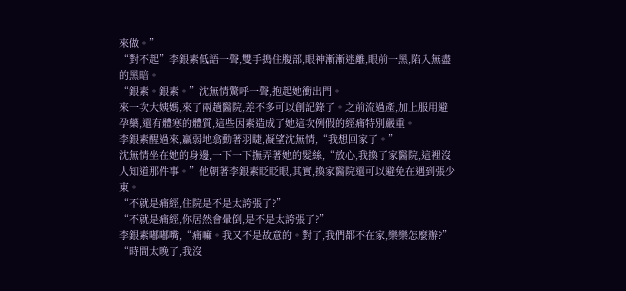來做。”
“對不起”李銀素低語一聲,雙手搗住腹部,眼神漸漸迷離,眼前一黑,陷入無盡的黑暗。
“銀素。銀素。”沈無情驚呼一聲,抱起她衝出門。
來一次大姨媽,來了兩趟醫院,差不多可以創記錄了。之前流過產,加上服用避孕藥,還有體寒的體質,這些因素造成了她這次例假的經痛特別嚴重。
李銀素醒過來,羸弱地翕動著羽睫,凝望沈無情,“我想回家了。”
沈無情坐在她的身邊,一下一下撫弄著她的髮絲,“放心,我換了家醫院,這裡沒人知道那件事。”他朝著李銀素眨眨眼,其實,換家醫院還可以避免在遇到張少東。
“不就是痛經,住院是不是太誇張了?”
“不就是痛經,你居然會暈倒,是不是太誇張了?”
李銀素嘟嘟嘴,“痛嘛。我又不是故意的。對了,我們都不在家,樂樂怎麼辦?”
“時間太晚了,我沒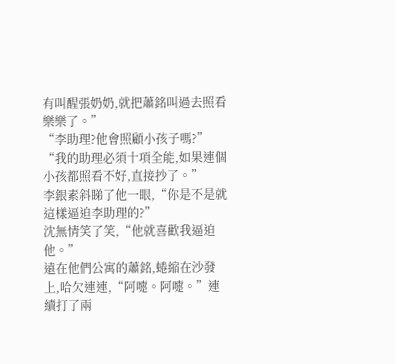有叫醒張奶奶,就把蕭銘叫過去照看樂樂了。”
“李助理?他會照顧小孩子嗎?”
“我的助理必須十項全能,如果連個小孩都照看不好,直接抄了。”
李銀素斜睇了他一眼,“你是不是就這樣逼迫李助理的?”
沈無情笑了笑,“他就喜歡我逼迫他。”
遠在他們公寓的蕭銘,蜷縮在沙發上,哈欠連連,“阿嚏。阿嚏。”連續打了兩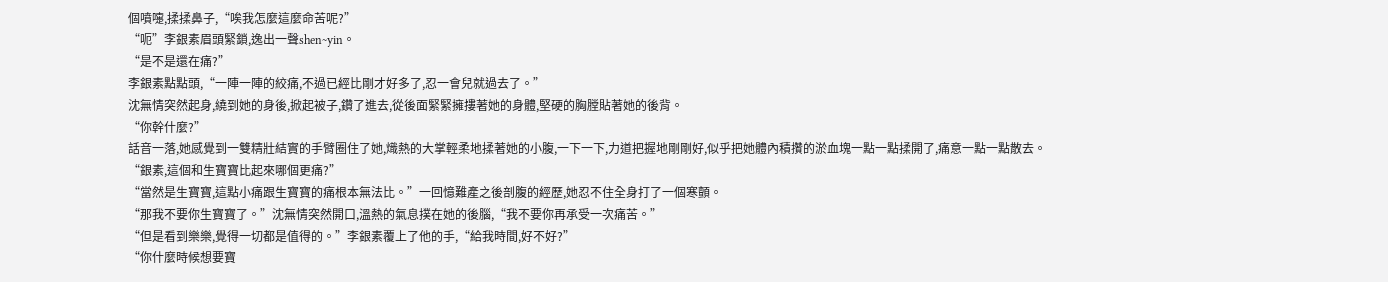個噴嚏,揉揉鼻子,“唉我怎麼這麼命苦呢?”
“呃”李銀素眉頭緊鎖,逸出一聲shen~yin。
“是不是還在痛?”
李銀素點點頭,“一陣一陣的絞痛,不過已經比剛才好多了,忍一會兒就過去了。”
沈無情突然起身,繞到她的身後,掀起被子,鑽了進去,從後面緊緊擁摟著她的身體,堅硬的胸膛貼著她的後背。
“你幹什麼?”
話音一落,她感覺到一雙精壯結實的手臂圈住了她,熾熱的大掌輕柔地揉著她的小腹,一下一下,力道把握地剛剛好,似乎把她體內積攢的淤血塊一點一點揉開了,痛意一點一點散去。
“銀素,這個和生寶寶比起來哪個更痛?”
“當然是生寶寶,這點小痛跟生寶寶的痛根本無法比。”一回憶難產之後剖腹的經歷,她忍不住全身打了一個寒顫。
“那我不要你生寶寶了。”沈無情突然開口,溫熱的氣息撲在她的後腦,“我不要你再承受一次痛苦。”
“但是看到樂樂,覺得一切都是值得的。”李銀素覆上了他的手,“給我時間,好不好?”
“你什麼時候想要寶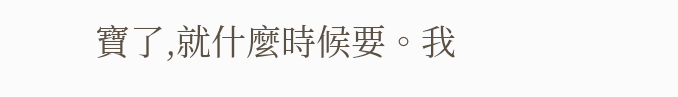寶了,就什麼時候要。我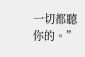一切都聽你的。”